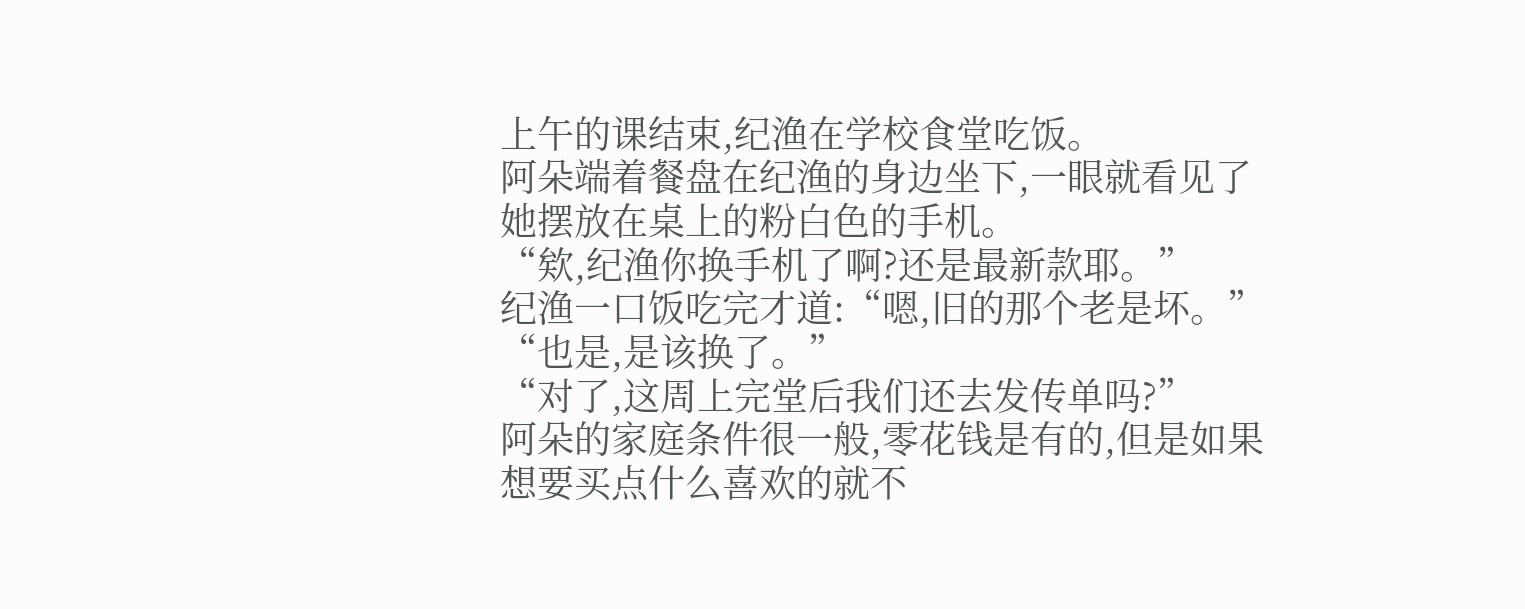上午的课结束,纪渔在学校食堂吃饭。
阿朵端着餐盘在纪渔的身边坐下,一眼就看见了她摆放在桌上的粉白色的手机。
“欸,纪渔你换手机了啊?还是最新款耶。”
纪渔一口饭吃完才道:“嗯,旧的那个老是坏。”
“也是,是该换了。”
“对了,这周上完堂后我们还去发传单吗?”
阿朵的家庭条件很一般,零花钱是有的,但是如果想要买点什么喜欢的就不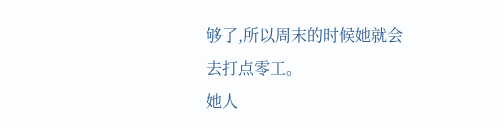够了,所以周末的时候她就会去打点零工。
她人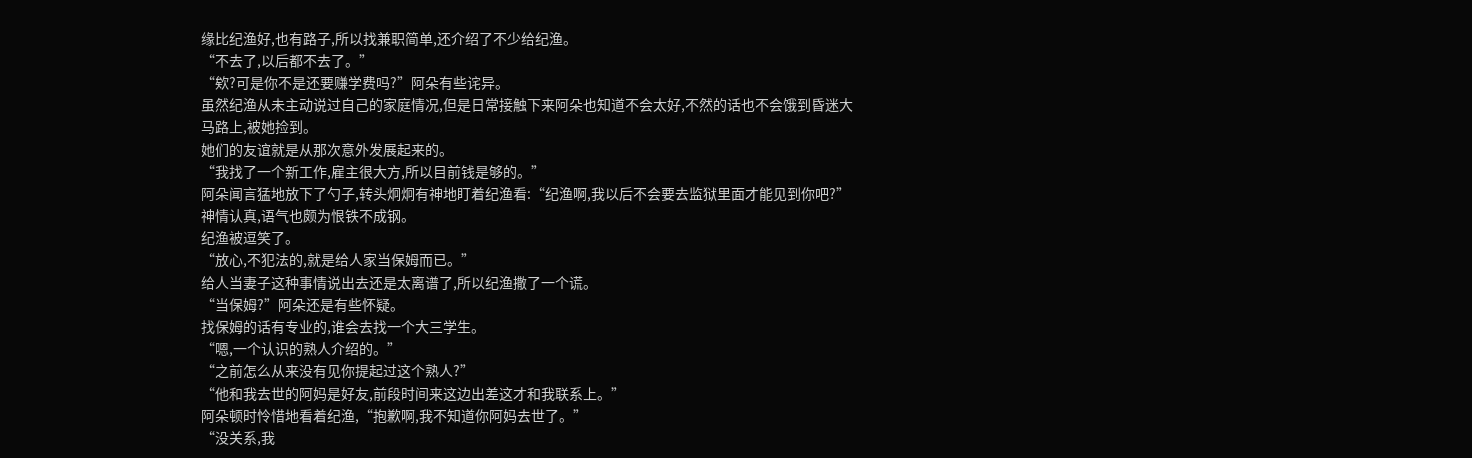缘比纪渔好,也有路子,所以找兼职简单,还介绍了不少给纪渔。
“不去了,以后都不去了。”
“欸?可是你不是还要赚学费吗?”阿朵有些诧异。
虽然纪渔从未主动说过自己的家庭情况,但是日常接触下来阿朵也知道不会太好,不然的话也不会饿到昏迷大马路上,被她捡到。
她们的友谊就是从那次意外发展起来的。
“我找了一个新工作,雇主很大方,所以目前钱是够的。”
阿朵闻言猛地放下了勺子,转头炯炯有神地盯着纪渔看:“纪渔啊,我以后不会要去监狱里面才能见到你吧?”
神情认真,语气也颇为恨铁不成钢。
纪渔被逗笑了。
“放心,不犯法的,就是给人家当保姆而已。”
给人当妻子这种事情说出去还是太离谱了,所以纪渔撒了一个谎。
“当保姆?”阿朵还是有些怀疑。
找保姆的话有专业的,谁会去找一个大三学生。
“嗯,一个认识的熟人介绍的。”
“之前怎么从来没有见你提起过这个熟人?”
“他和我去世的阿妈是好友,前段时间来这边出差这才和我联系上。”
阿朵顿时怜惜地看着纪渔,“抱歉啊,我不知道你阿妈去世了。”
“没关系,我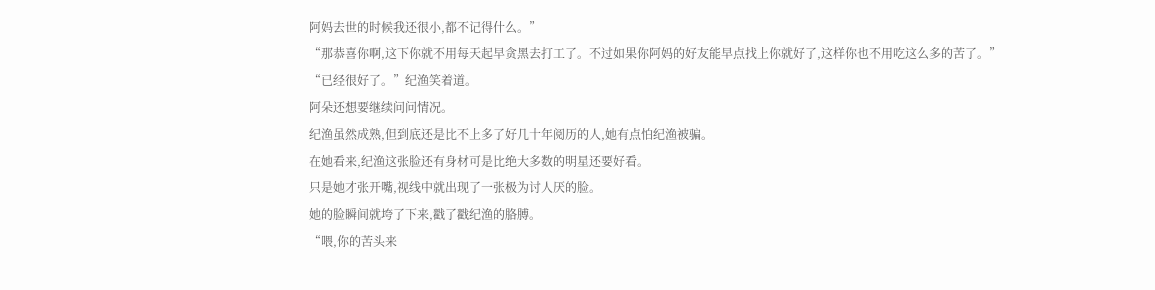阿妈去世的时候我还很小,都不记得什么。”
“那恭喜你啊,这下你就不用每天起早贪黑去打工了。不过如果你阿妈的好友能早点找上你就好了,这样你也不用吃这么多的苦了。”
“已经很好了。”纪渔笑着道。
阿朵还想要继续问问情况。
纪渔虽然成熟,但到底还是比不上多了好几十年阅历的人,她有点怕纪渔被骗。
在她看来,纪渔这张脸还有身材可是比绝大多数的明星还要好看。
只是她才张开嘴,视线中就出现了一张极为讨人厌的脸。
她的脸瞬间就垮了下来,戳了戳纪渔的胳膊。
“喂,你的苦头来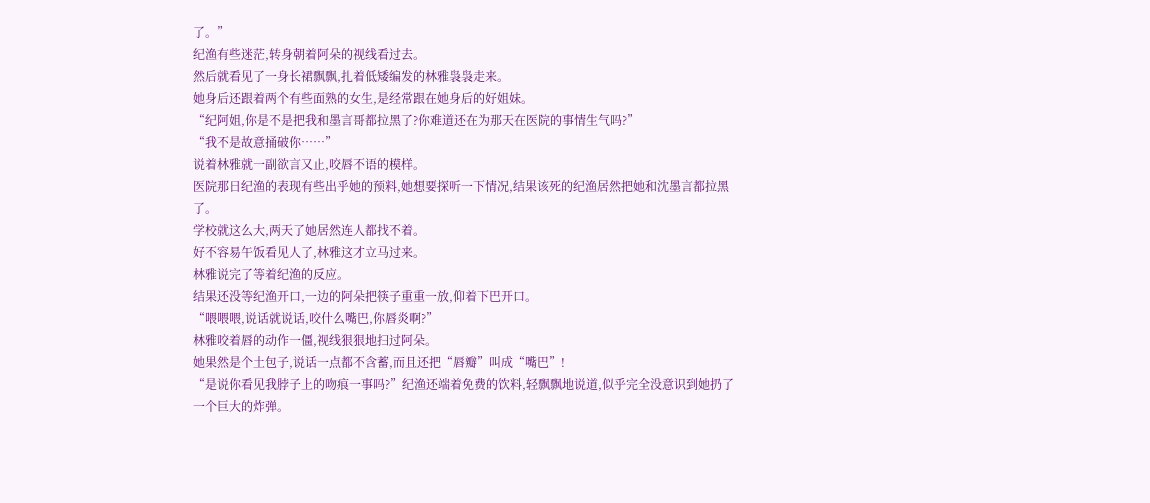了。”
纪渔有些迷茫,转身朝着阿朵的视线看过去。
然后就看见了一身长裙飘飘,扎着低矮编发的林雅袅袅走来。
她身后还跟着两个有些面熟的女生,是经常跟在她身后的好姐妹。
“纪阿姐,你是不是把我和墨言哥都拉黑了?你难道还在为那天在医院的事情生气吗?”
“我不是故意捅破你……”
说着林雅就一副欲言又止,咬唇不语的模样。
医院那日纪渔的表现有些出乎她的预料,她想要探听一下情况,结果该死的纪渔居然把她和沈墨言都拉黑了。
学校就这么大,两天了她居然连人都找不着。
好不容易午饭看见人了,林雅这才立马过来。
林雅说完了等着纪渔的反应。
结果还没等纪渔开口,一边的阿朵把筷子重重一放,仰着下巴开口。
“喂喂喂,说话就说话,咬什么嘴巴,你唇炎啊?”
林雅咬着唇的动作一僵,视线狠狠地扫过阿朵。
她果然是个土包子,说话一点都不含蓄,而且还把“唇瓣”叫成“嘴巴”!
“是说你看见我脖子上的吻痕一事吗?”纪渔还端着免费的饮料,轻飘飘地说道,似乎完全没意识到她扔了一个巨大的炸弹。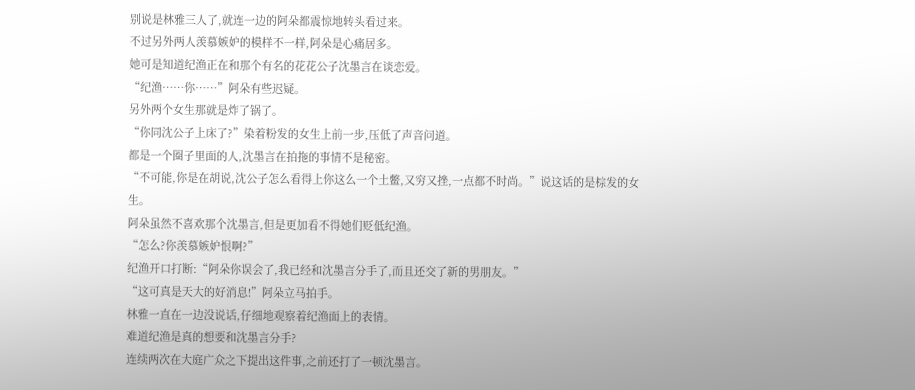别说是林雅三人了,就连一边的阿朵都震惊地转头看过来。
不过另外两人羡慕嫉妒的模样不一样,阿朵是心痛居多。
她可是知道纪渔正在和那个有名的花花公子沈墨言在谈恋爱。
“纪渔……你……”阿朵有些迟疑。
另外两个女生那就是炸了锅了。
“你同沈公子上床了?”染着粉发的女生上前一步,压低了声音问道。
都是一个圈子里面的人,沈墨言在拍拖的事情不是秘密。
“不可能,你是在胡说,沈公子怎么看得上你这么一个土鳖,又穷又挫,一点都不时尚。”说这话的是棕发的女生。
阿朵虽然不喜欢那个沈墨言,但是更加看不得她们贬低纪渔。
“怎么?你羡慕嫉妒恨啊?”
纪渔开口打断:“阿朵你误会了,我已经和沈墨言分手了,而且还交了新的男朋友。”
“这可真是天大的好消息!”阿朵立马拍手。
林雅一直在一边没说话,仔细地观察着纪渔面上的表情。
难道纪渔是真的想要和沈墨言分手?
连续两次在大庭广众之下提出这件事,之前还打了一顿沈墨言。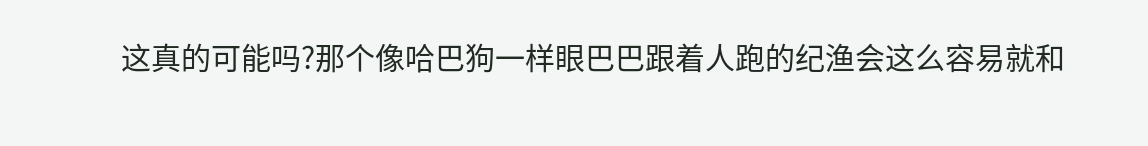这真的可能吗?那个像哈巴狗一样眼巴巴跟着人跑的纪渔会这么容易就和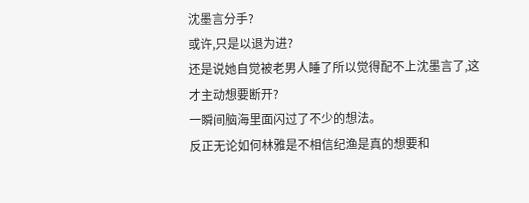沈墨言分手?
或许,只是以退为进?
还是说她自觉被老男人睡了所以觉得配不上沈墨言了,这才主动想要断开?
一瞬间脑海里面闪过了不少的想法。
反正无论如何林雅是不相信纪渔是真的想要和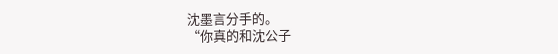沈墨言分手的。
“你真的和沈公子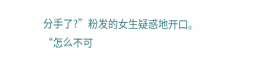分手了?”粉发的女生疑惑地开口。
“怎么不可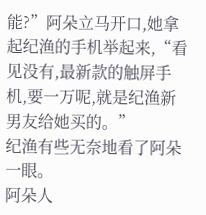能?”阿朵立马开口,她拿起纪渔的手机举起来,“看见没有,最新款的触屏手机,要一万呢,就是纪渔新男友给她买的。”
纪渔有些无奈地看了阿朵一眼。
阿朵人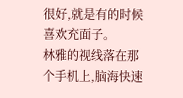很好,就是有的时候喜欢充面子。
林雅的视线落在那个手机上,脑海快速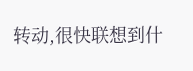转动,很快联想到什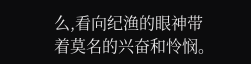么,看向纪渔的眼神带着莫名的兴奋和怜悯。